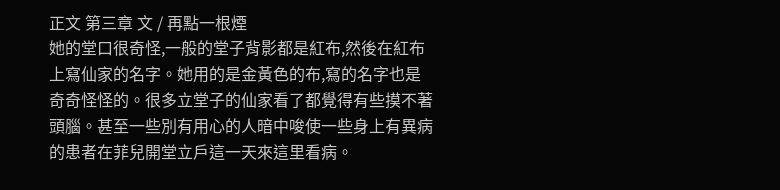正文 第三章 文 / 再點一根煙
她的堂口很奇怪,一般的堂子背影都是紅布,然後在紅布上寫仙家的名字。她用的是金黃色的布,寫的名字也是奇奇怪怪的。很多立堂子的仙家看了都覺得有些摸不著頭腦。甚至一些別有用心的人暗中唆使一些身上有異病的患者在菲兒開堂立戶這一天來這里看病。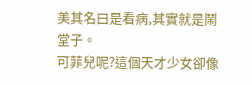美其名曰是看病,其實就是鬧堂子。
可菲兒呢?這個天才少女卻像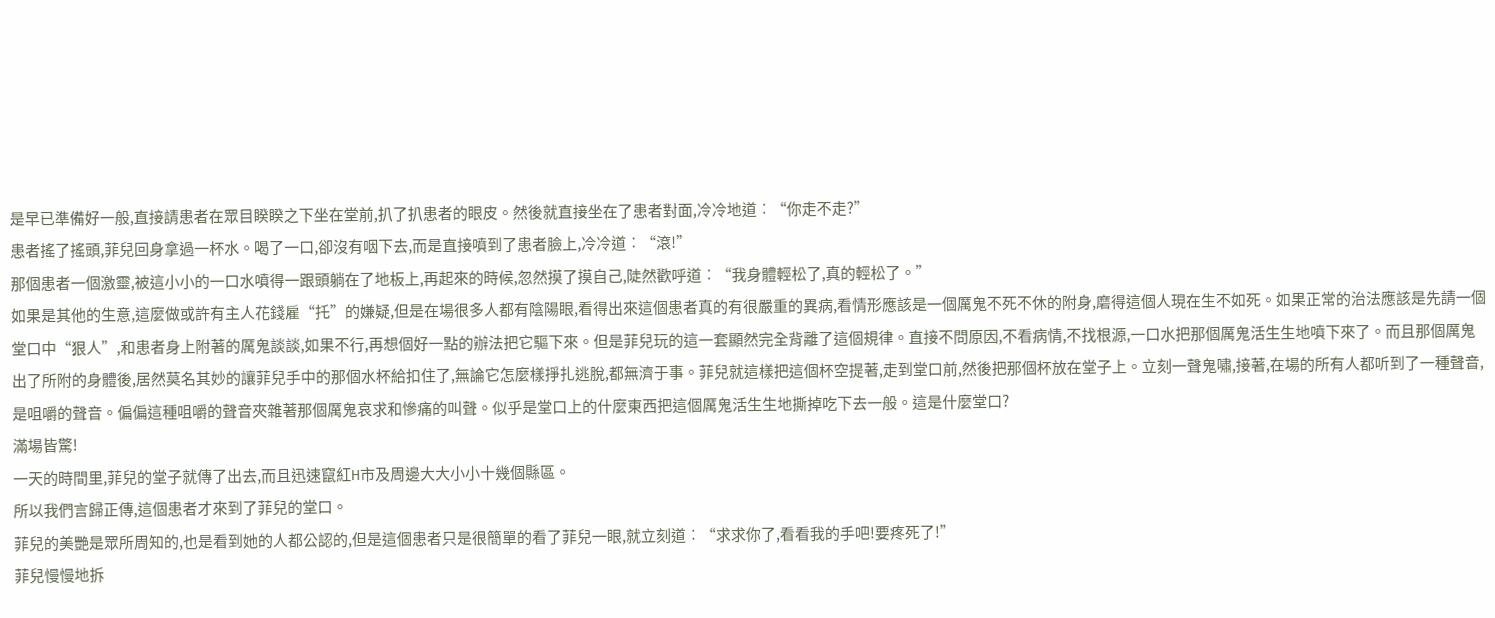是早已準備好一般,直接請患者在眾目睽睽之下坐在堂前,扒了扒患者的眼皮。然後就直接坐在了患者對面,冷冷地道︰“你走不走?”
患者搖了搖頭,菲兒回身拿過一杯水。喝了一口,卻沒有咽下去,而是直接噴到了患者臉上,冷冷道︰“滾!”
那個患者一個激靈,被這小小的一口水噴得一跟頭躺在了地板上,再起來的時候,忽然摸了摸自己,陡然歡呼道︰“我身體輕松了,真的輕松了。”
如果是其他的生意,這麼做或許有主人花錢雇“托”的嫌疑,但是在場很多人都有陰陽眼,看得出來這個患者真的有很嚴重的異病,看情形應該是一個厲鬼不死不休的附身,磨得這個人現在生不如死。如果正常的治法應該是先請一個堂口中“狠人”,和患者身上附著的厲鬼談談,如果不行,再想個好一點的辦法把它驅下來。但是菲兒玩的這一套顯然完全背離了這個規律。直接不問原因,不看病情,不找根源,一口水把那個厲鬼活生生地噴下來了。而且那個厲鬼出了所附的身體後,居然莫名其妙的讓菲兒手中的那個水杯給扣住了,無論它怎麼樣掙扎逃脫,都無濟于事。菲兒就這樣把這個杯空提著,走到堂口前,然後把那個杯放在堂子上。立刻一聲鬼嘯,接著,在場的所有人都听到了一種聲音,是咀嚼的聲音。偏偏這種咀嚼的聲音夾雜著那個厲鬼哀求和慘痛的叫聲。似乎是堂口上的什麼東西把這個厲鬼活生生地撕掉吃下去一般。這是什麼堂口?
滿場皆驚!
一天的時間里,菲兒的堂子就傳了出去,而且迅速竄紅H市及周邊大大小小十幾個縣區。
所以我們言歸正傳,這個患者才來到了菲兒的堂口。
菲兒的美艷是眾所周知的,也是看到她的人都公認的,但是這個患者只是很簡單的看了菲兒一眼,就立刻道︰“求求你了,看看我的手吧!要疼死了!”
菲兒慢慢地拆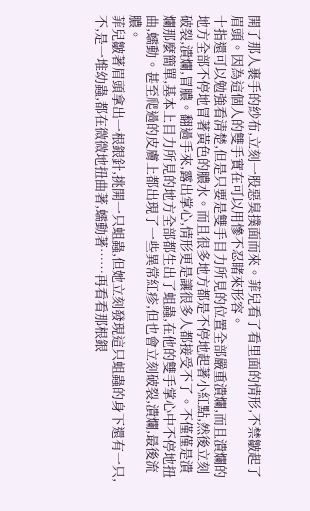開了那人裹手的紗布,立刻一股惡臭撲面而來。菲兒看了看里面的情形,不禁皺起了眉頭。因為這個人的雙手實在可以用慘不忍睹來形容。
十指還可以勉強看清楚,但是只要是雙手目力所見的位置全部嚴重潰爛,而且潰爛的地方全部不停地冒著黃色的膿水。而且很多地方都是不停地起著小紅點,然後立刻破裂,潰爛,冒膿。翻過手來,露出掌心,情形更是讓很多人都接受不了。不僅僅是潰爛那麼簡單,基本上目力所見的地方全部都生出了蛆蟲,在他的雙手掌心中不停地扭曲,蠕動。甚至爬過的皮膚上都出現了一些異常紅疹,但也會立刻破裂,潰爛,最後流膿。
菲兒皺著眉頭拿出一根銀針,挑開一只蛆蟲,但她立刻發現這只蛆蟲的身下還有一只,不,是一堆幼蟲,都在微微地扭曲著,蠕動著……再看看那根銀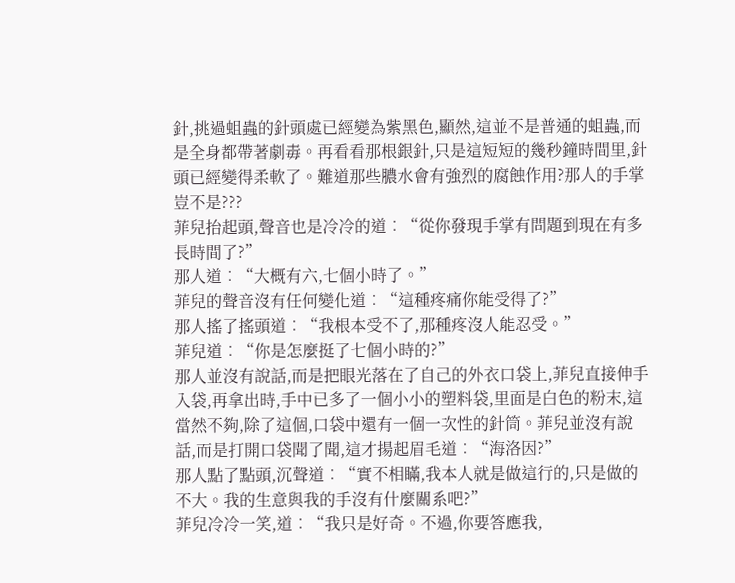針,挑過蛆蟲的針頭處已經變為紫黑色,顯然,這並不是普通的蛆蟲,而是全身都帶著劇毒。再看看那根銀針,只是這短短的幾秒鐘時間里,針頭已經變得柔軟了。難道那些膿水會有強烈的腐蝕作用?那人的手掌豈不是???
菲兒抬起頭,聲音也是冷冷的道︰“從你發現手掌有問題到現在有多長時間了?”
那人道︰“大概有六,七個小時了。”
菲兒的聲音沒有任何變化道︰“這種疼痛你能受得了?”
那人搖了搖頭道︰“我根本受不了,那種疼沒人能忍受。”
菲兒道︰“你是怎麼挺了七個小時的?”
那人並沒有說話,而是把眼光落在了自己的外衣口袋上,菲兒直接伸手入袋,再拿出時,手中已多了一個小小的塑料袋,里面是白色的粉末,這當然不夠,除了這個,口袋中還有一個一次性的針筒。菲兒並沒有說話,而是打開口袋聞了聞,這才揚起眉毛道︰“海洛因?”
那人點了點頭,沉聲道︰“實不相瞞,我本人就是做這行的,只是做的不大。我的生意與我的手沒有什麼關系吧?”
菲兒冷冷一笑,道︰“我只是好奇。不過,你要答應我,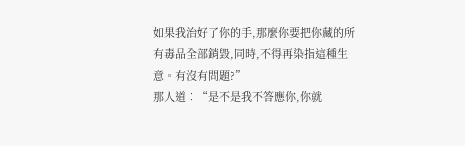如果我治好了你的手,那麼你要把你藏的所有毒品全部銷毀,同時,不得再染指這種生意。有沒有問題?”
那人道︰“是不是我不答應你,你就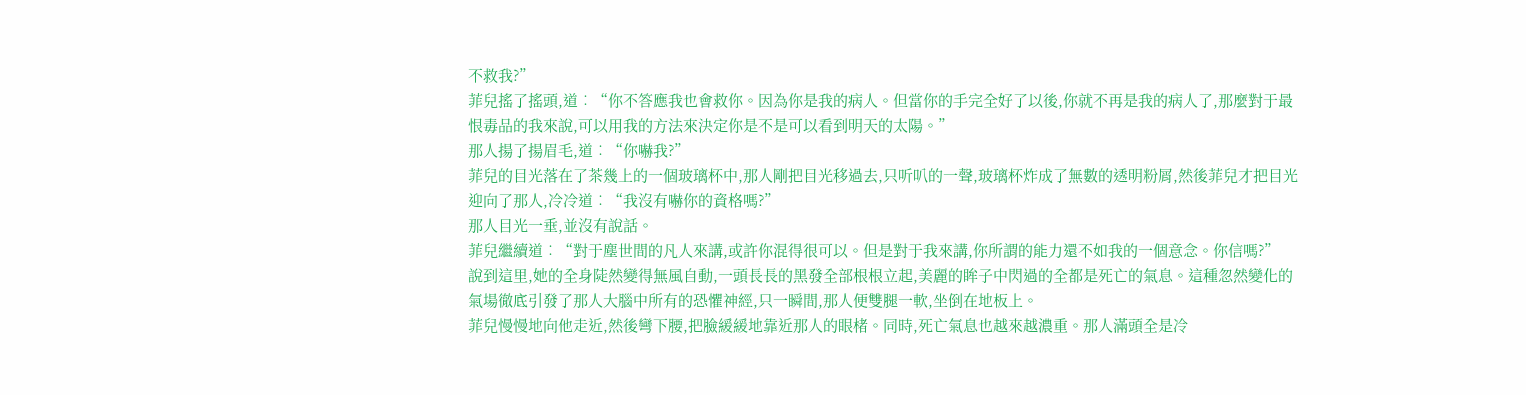不救我?”
菲兒搖了搖頭,道︰“你不答應我也會救你。因為你是我的病人。但當你的手完全好了以後,你就不再是我的病人了,那麼對于最恨毒品的我來說,可以用我的方法來決定你是不是可以看到明天的太陽。”
那人揚了揚眉毛,道︰“你嚇我?”
菲兒的目光落在了茶幾上的一個玻璃杯中,那人剛把目光移過去,只听叭的一聲,玻璃杯炸成了無數的透明粉屑,然後菲兒才把目光迎向了那人,冷冷道︰“我沒有嚇你的資格嗎?”
那人目光一垂,並沒有說話。
菲兒繼續道︰“對于塵世間的凡人來講,或許你混得很可以。但是對于我來講,你所謂的能力還不如我的一個意念。你信嗎?”
說到這里,她的全身陡然變得無風自動,一頭長長的黑發全部根根立起,美麗的眸子中閃過的全都是死亡的氣息。這種忽然變化的氣場徹底引發了那人大腦中所有的恐懼神經,只一瞬間,那人便雙腿一軟,坐倒在地板上。
菲兒慢慢地向他走近,然後彎下腰,把臉緩緩地靠近那人的眼楮。同時,死亡氣息也越來越濃重。那人滿頭全是冷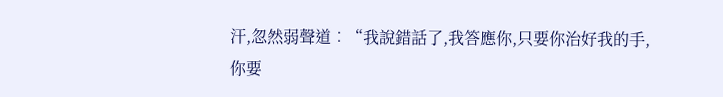汗,忽然弱聲道︰“我說錯話了,我答應你,只要你治好我的手,你要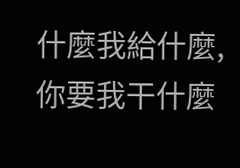什麼我給什麼,你要我干什麼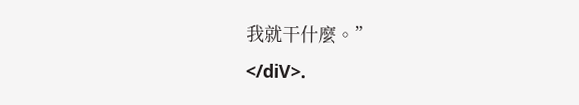我就干什麼。”
</diV>.